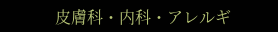皮膚科・内科・アレルギ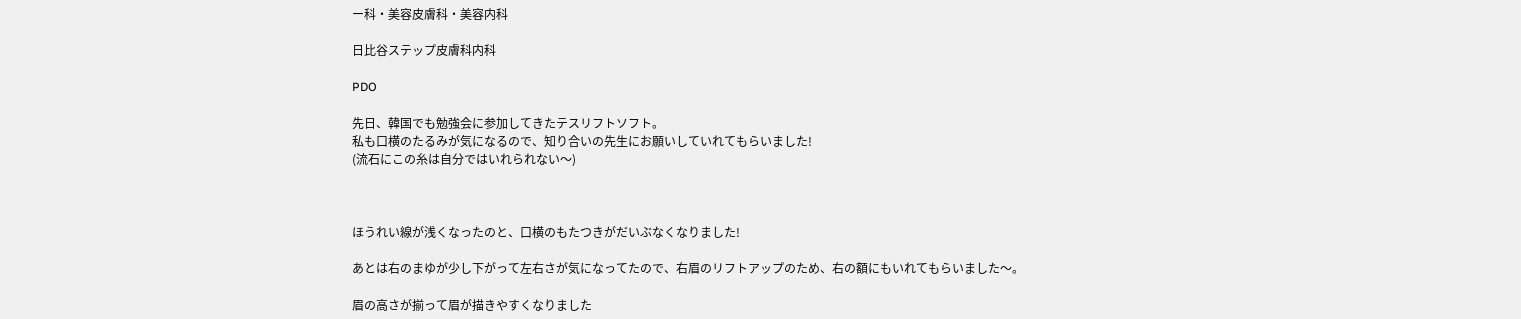ー科・美容皮膚科・美容内科

日比谷ステップ皮膚科内科

PDO

先日、韓国でも勉強会に参加してきたテスリフトソフト。
私も口横のたるみが気になるので、知り合いの先生にお願いしていれてもらいました!
(流石にこの糸は自分ではいれられない〜)



ほうれい線が浅くなったのと、口横のもたつきがだいぶなくなりました!

あとは右のまゆが少し下がって左右さが気になってたので、右眉のリフトアップのため、右の額にもいれてもらいました〜。

眉の高さが揃って眉が描きやすくなりました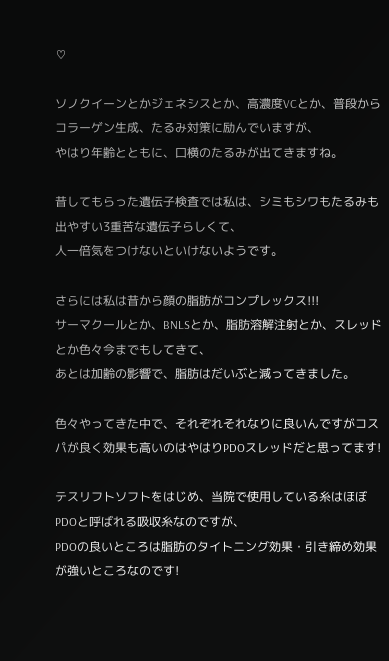♡

ソノクイーンとかジェネシスとか、高濃度VCとか、普段からコラーゲン生成、たるみ対策に励んでいますが、
やはり年齢とともに、口横のたるみが出てきますね。

昔してもらった遺伝子検査では私は、シミもシワもたるみも出やすい3重苦な遺伝子らしくて、
人一倍気をつけないといけないようです。

さらには私は昔から顔の脂肪がコンプレックス!!!
サーマクールとか、BNLSとか、脂肪溶解注射とか、スレッドとか色々今までもしてきて、
あとは加齢の影響で、脂肪はだいぶと減ってきました。

色々やってきた中で、それぞれそれなりに良いんですがコスパが良く効果も高いのはやはりPDOスレッドだと思ってます!

テスリフトソフトをはじめ、当院で使用している糸はほぼPDOと呼ばれる吸収糸なのですが、
PDOの良いところは脂肪のタイトニング効果・引き締め効果が強いところなのです!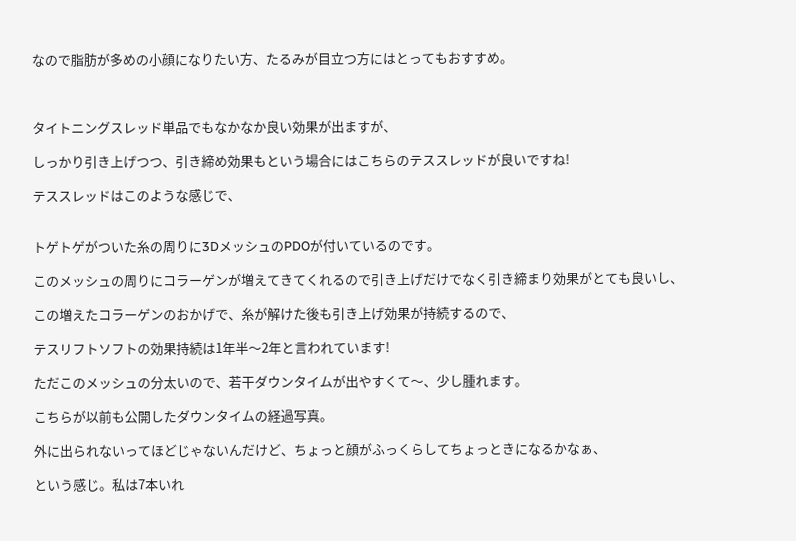なので脂肪が多めの小顔になりたい方、たるみが目立つ方にはとってもおすすめ。



タイトニングスレッド単品でもなかなか良い効果が出ますが、

しっかり引き上げつつ、引き締め効果もという場合にはこちらのテススレッドが良いですね!

テススレッドはこのような感じで、


トゲトゲがついた糸の周りに3DメッシュのPDOが付いているのです。

このメッシュの周りにコラーゲンが増えてきてくれるので引き上げだけでなく引き締まり効果がとても良いし、

この増えたコラーゲンのおかげで、糸が解けた後も引き上げ効果が持続するので、

テスリフトソフトの効果持続は1年半〜2年と言われています!

ただこのメッシュの分太いので、若干ダウンタイムが出やすくて〜、少し腫れます。

こちらが以前も公開したダウンタイムの経過写真。

外に出られないってほどじゃないんだけど、ちょっと顔がふっくらしてちょっときになるかなぁ、

という感じ。私は7本いれ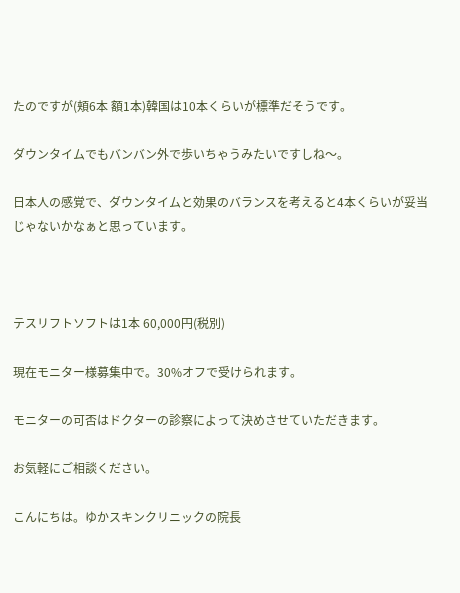たのですが(頬6本 額1本)韓国は10本くらいが標準だそうです。

ダウンタイムでもバンバン外で歩いちゃうみたいですしね〜。

日本人の感覚で、ダウンタイムと効果のバランスを考えると4本くらいが妥当じゃないかなぁと思っています。



テスリフトソフトは1本 60,000円(税別)

現在モニター様募集中で。30%オフで受けられます。

モニターの可否はドクターの診察によって決めさせていただきます。

お気軽にご相談ください。

こんにちは。ゆかスキンクリニックの院長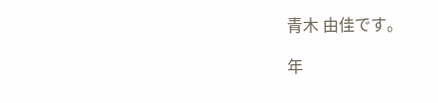青木 由佳です。

年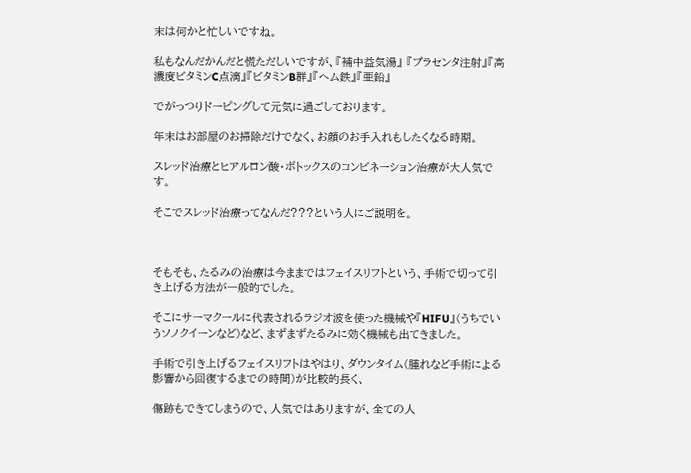末は何かと忙しいですね。

私もなんだかんだと慌ただしいですが、『補中益気湯』 『プラセンタ注射』『高濃度ビタミンC点滴』『ビタミンB群』『ヘム鉄』『亜鉛』

でがっつりドーピングして元気に過ごしております。

年末はお部屋のお掃除だけでなく、お顔のお手入れもしたくなる時期。

スレッド治療とヒアルロン酸・ボトックスのコンビネーション治療が大人気です。

そこでスレッド治療ってなんだ???という人にご説明を。



そもそも、たるみの治療は今ままではフェイスリフトという、手術で切って引き上げる方法が一般的でした。

そこにサーマクールに代表されるラジオ波を使った機械や『HIFU』(うちでいうソノクイーンなど)など、まずまずたるみに効く機械も出てきました。

手術で引き上げるフェイスリフトはやはり、ダウンタイム(腫れなど手術による影響から回復するまでの時間)が比較的長く、

傷跡もできてしまうので、人気ではありますが、全ての人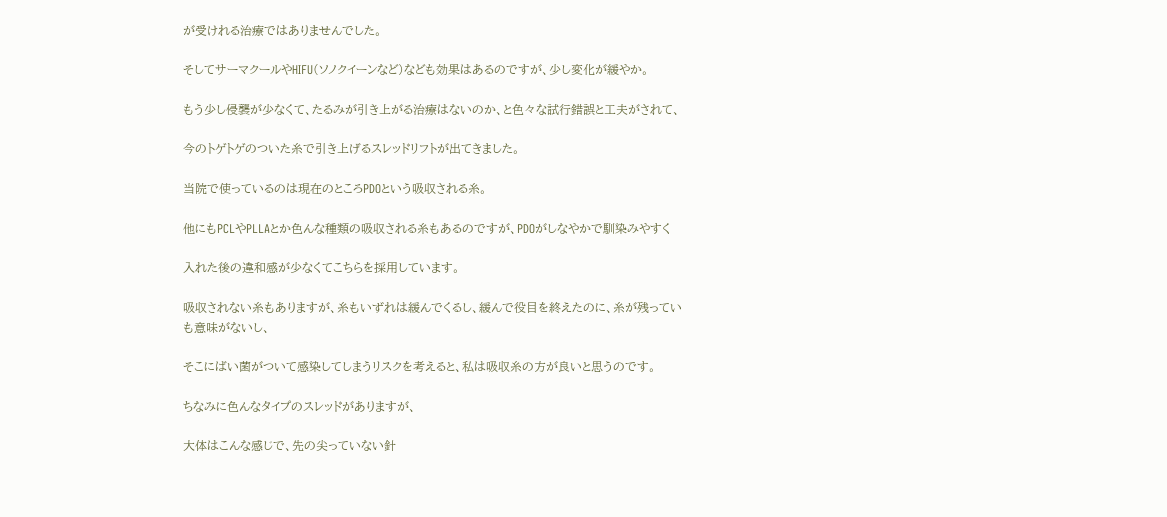が受けれる治療ではありませんでした。

そしてサーマクールやHIFU(ソノクイーンなど)なども効果はあるのですが、少し変化が緩やか。

もう少し侵襲が少なくて、たるみが引き上がる治療はないのか、と色々な試行錯誤と工夫がされて、

今のトゲトゲのついた糸で引き上げるスレッドリフトが出てきました。

当院で使っているのは現在のところPDOという吸収される糸。

他にもPCLやPLLAとか色んな種類の吸収される糸もあるのですが、PDOがしなやかで馴染みやすく

入れた後の違和感が少なくてこちらを採用しています。

吸収されない糸もありますが、糸もいずれは緩んでくるし、緩んで役目を終えたのに、糸が残っていも意味がないし、

そこにばい菌がついて感染してしまうリスクを考えると、私は吸収糸の方が良いと思うのです。

ちなみに色んなタイプのスレッドがありますが、

大体はこんな感じで、先の尖っていない針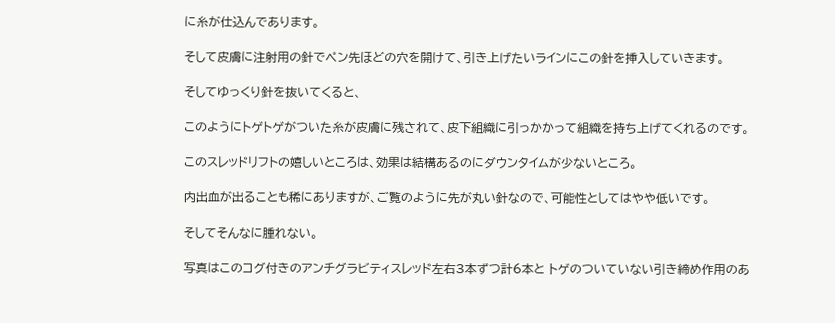に糸が仕込んであります。

そして皮膚に注射用の針でペン先ほどの穴を開けて、引き上げたいラインにこの針を挿入していきます。

そしてゆっくり針を抜いてくると、

このようにトゲトゲがついた糸が皮膚に残されて、皮下組織に引っかかって組織を持ち上げてくれるのです。

このスレッドリフトの嬉しいところは、効果は結構あるのにダウンタイムが少ないところ。

内出血が出ることも稀にありますが、ご覧のように先が丸い針なので、可能性としてはやや低いです。

そしてそんなに腫れない。

写真はこのコグ付きのアンチグラビティスレッド左右3本ずつ計6本と トゲのついていない引き締め作用のあ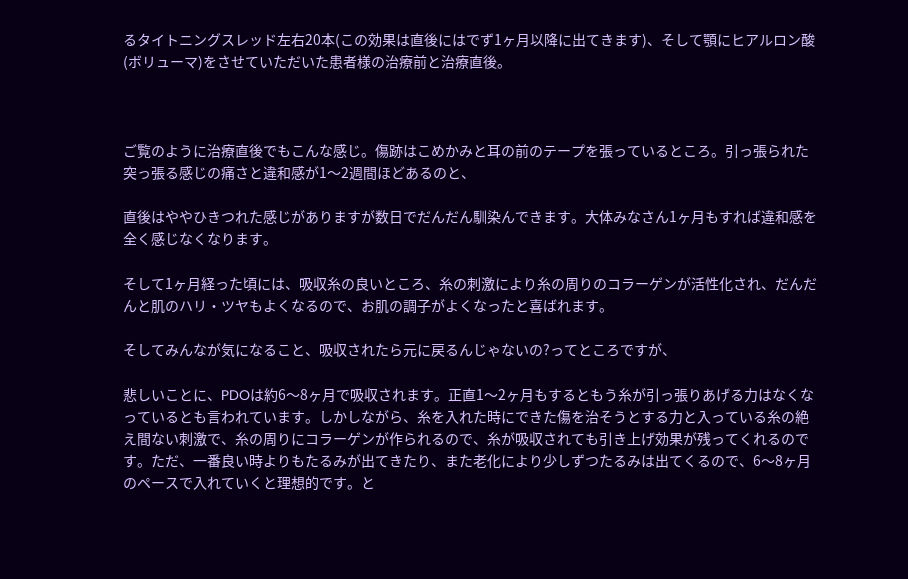るタイトニングスレッド左右20本(この効果は直後にはでず1ヶ月以降に出てきます)、そして顎にヒアルロン酸(ボリューマ)をさせていただいた患者様の治療前と治療直後。



ご覧のように治療直後でもこんな感じ。傷跡はこめかみと耳の前のテープを張っているところ。引っ張られた突っ張る感じの痛さと違和感が1〜2週間ほどあるのと、

直後はややひきつれた感じがありますが数日でだんだん馴染んできます。大体みなさん1ヶ月もすれば違和感を全く感じなくなります。

そして1ヶ月経った頃には、吸収糸の良いところ、糸の刺激により糸の周りのコラーゲンが活性化され、だんだんと肌のハリ・ツヤもよくなるので、お肌の調子がよくなったと喜ばれます。

そしてみんなが気になること、吸収されたら元に戻るんじゃないの?ってところですが、

悲しいことに、PDOは約6〜8ヶ月で吸収されます。正直1〜2ヶ月もするともう糸が引っ張りあげる力はなくなっているとも言われています。しかしながら、糸を入れた時にできた傷を治そうとする力と入っている糸の絶え間ない刺激で、糸の周りにコラーゲンが作られるので、糸が吸収されても引き上げ効果が残ってくれるのです。ただ、一番良い時よりもたるみが出てきたり、また老化により少しずつたるみは出てくるので、6〜8ヶ月のペースで入れていくと理想的です。と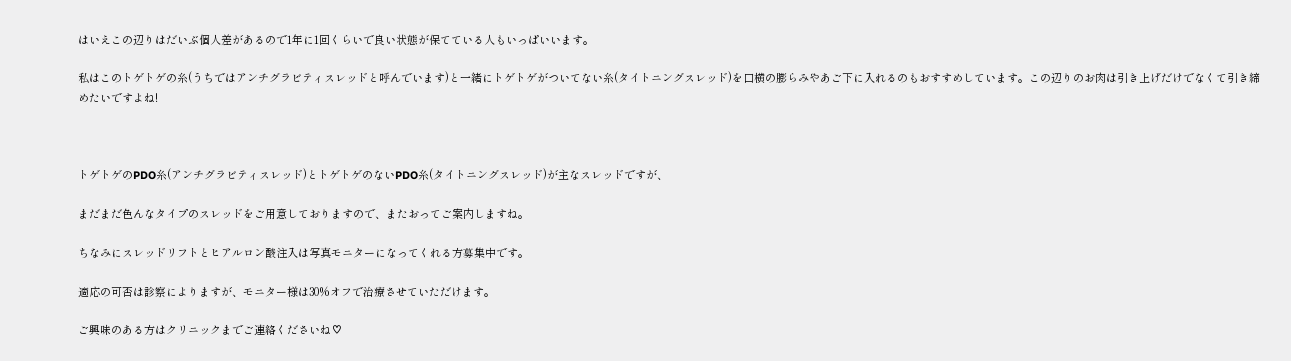はいえこの辺りはだいぶ個人差があるので1年に1回くらいで良い状態が保てている人もいっぱいいます。

私はこのトゲトゲの糸(うちではアンチグラビティスレッドと呼んでいます)と一緒にトゲトゲがついてない糸(タイトニングスレッド)を口横の膨らみやあご下に入れるのもおすすめしています。この辺りのお肉は引き上げだけでなくて引き締めたいですよね!



トゲトゲのPDO糸(アンチグラビティスレッド)とトゲトゲのないPDO糸(タイトニングスレッド)が主なスレッドですが、

まだまだ色んなタイプのスレッドをご用意しておりますので、またおってご案内しますね。

ちなみにスレッドリフトとヒアルロン酸注入は写真モニターになってくれる方募集中です。

適応の可否は診察によりますが、モニター様は30%オフで治療させていただけます。

ご興味のある方はクリニックまでご連絡くださいね♡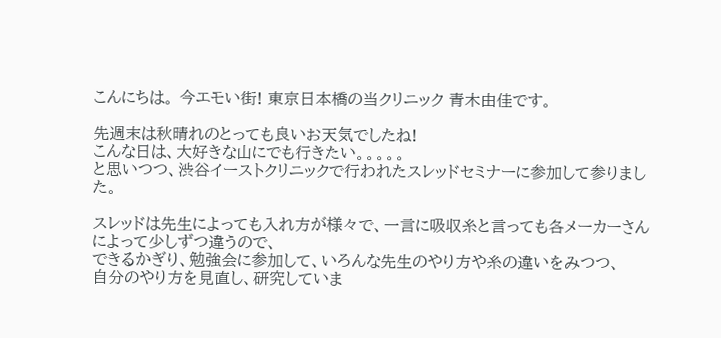こんにちは。 今エモい街! 東京日本橋の当クリニック 青木由佳です。

先週末は秋晴れのとっても良いお天気でしたね!
こんな日は、大好きな山にでも行きたい。。。。。
と思いつつ、渋谷イーストクリニックで行われたスレッドセミナーに参加して参りました。

スレッドは先生によっても入れ方が様々で、一言に吸収糸と言っても各メーカーさんによって少しずつ違うので、
できるかぎり、勉強会に参加して、いろんな先生のやり方や糸の違いをみつつ、
自分のやり方を見直し、研究していま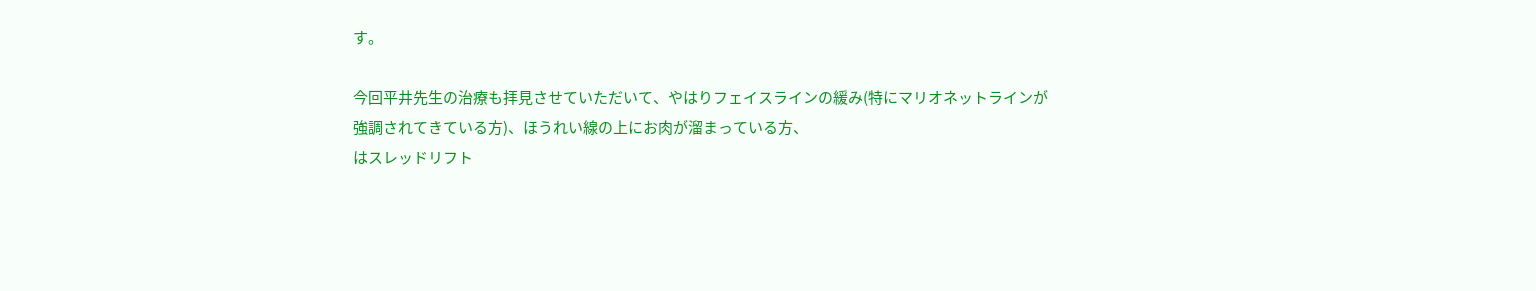す。

今回平井先生の治療も拝見させていただいて、やはりフェイスラインの緩み(特にマリオネットラインが強調されてきている方)、ほうれい線の上にお肉が溜まっている方、
はスレッドリフト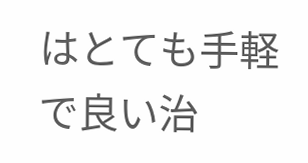はとても手軽で良い治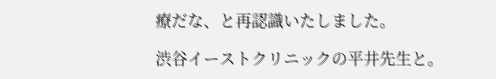療だな、と再認識いたしました。

渋谷イーストクリニックの平井先生と。